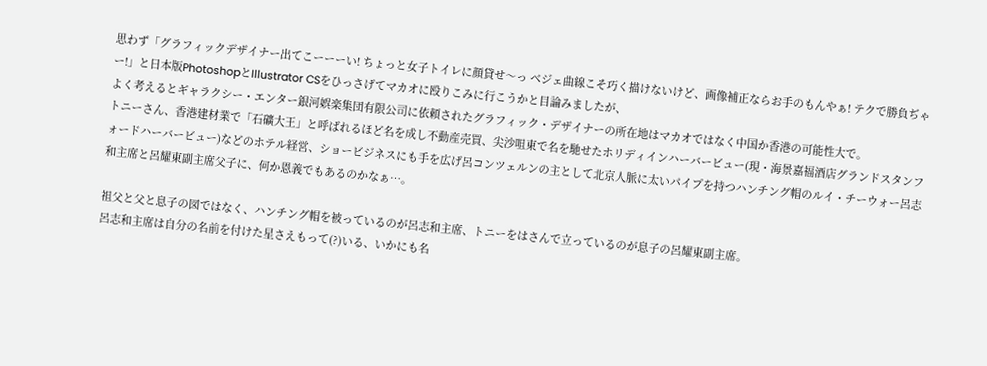思わず「グラフィックデザイナー出てこーーーい! ちょっと女子トイレに顔貸せ〜っ ベジェ曲線こそ巧く描けないけど、画像補正ならお手のもんやぁ! テクで勝負ぢゃー!」と日本版PhotoshopとIllustrator CSをひっさげてマカオに殴りこみに行こうかと目論みましたが、
よく考えるとギャラクシー・エンター銀河娯楽集団有限公司に依頼されたグラフィック・デザイナーの所在地はマカオではなく中国か香港の可能性大で。
トニーさん、香港建材業で「石礦大王」と呼ばれるほど名を成し不動産売買、尖沙咀東で名を馳せたホリディインハーバービュー(現・海景嘉福酒店グランドスタンフォードハーバービュー)などのホテル経営、ショービジネスにも手を広げ呂コンツェルンの主として北京人脈に太いパイプを持つハンチング帽のルイ・チーウォー呂志和主席と呂耀東副主席父子に、何か恩義でもあるのかなぁ…。

祖父と父と息子の図ではなく、ハンチング帽を被っているのが呂志和主席、トニーをはさんで立っているのが息子の呂耀東副主席。
呂志和主席は自分の名前を付けた星さえもって(?)いる、いかにも名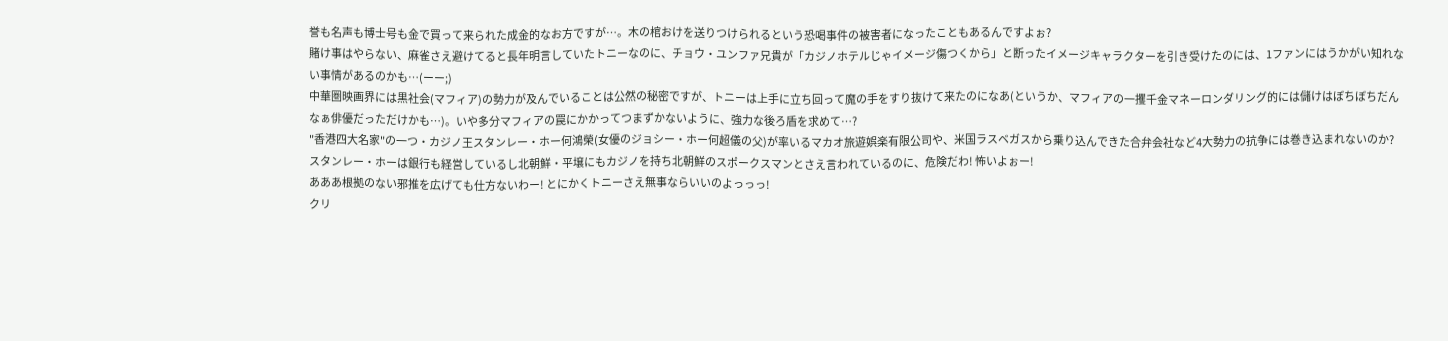誉も名声も博士号も金で買って来られた成金的なお方ですが…。木の棺おけを送りつけられるという恐喝事件の被害者になったこともあるんですよぉ?
賭け事はやらない、麻雀さえ避けてると長年明言していたトニーなのに、チョウ・ユンファ兄貴が「カジノホテルじゃイメージ傷つくから」と断ったイメージキャラクターを引き受けたのには、1ファンにはうかがい知れない事情があるのかも…(ーー;)
中華圏映画界には黒社会(マフィア)の勢力が及んでいることは公然の秘密ですが、トニーは上手に立ち回って魔の手をすり抜けて来たのになあ(というか、マフィアの一攫千金マネーロンダリング的には儲けはぼちぼちだんなぁ俳優だっただけかも…)。いや多分マフィアの罠にかかってつまずかないように、強力な後ろ盾を求めて…?
"香港四大名家"の一つ・カジノ王スタンレー・ホー何鴻榮(女優のジョシー・ホー何超儀の父)が率いるマカオ旅遊娯楽有限公司や、米国ラスベガスから乗り込んできた合弁会社など4大勢力の抗争には巻き込まれないのか? スタンレー・ホーは銀行も経営しているし北朝鮮・平壌にもカジノを持ち北朝鮮のスポークスマンとさえ言われているのに、危険だわ! 怖いよぉー!
あああ根拠のない邪推を広げても仕方ないわー! とにかくトニーさえ無事ならいいのよっっっ!
クリ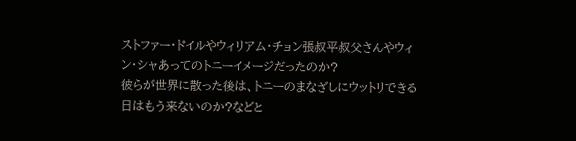ストファー・ドイルやウィリアム・チョン張叔平叔父さんやウィン・シャあってのトニーイメージだったのか?
彼らが世界に散った後は、トニーのまなざしにウットリできる日はもう来ないのか?などと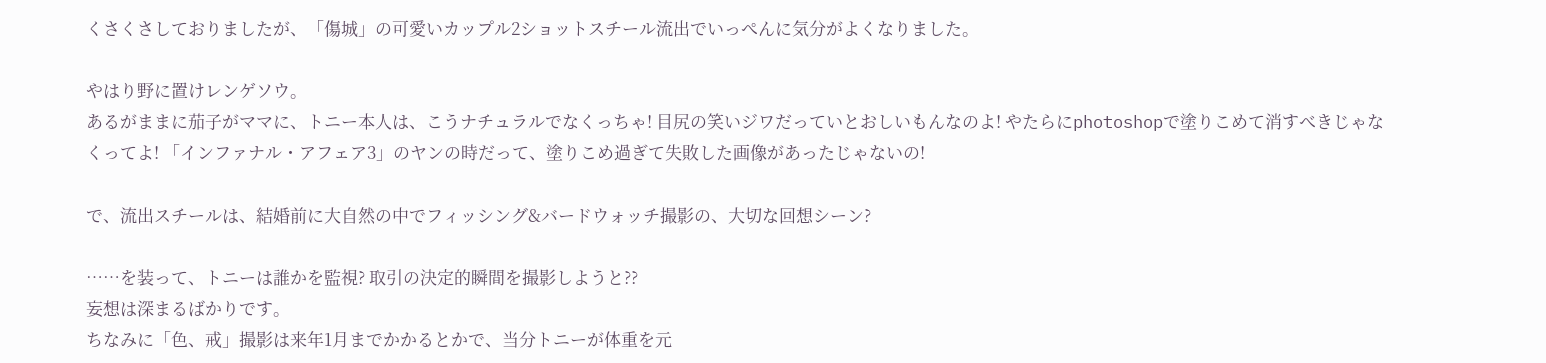くさくさしておりましたが、「傷城」の可愛いカップル2ショットスチール流出でいっぺんに気分がよくなりました。

やはり野に置けレンゲソウ。
あるがままに茄子がママに、トニー本人は、こうナチュラルでなくっちゃ! 目尻の笑いジワだっていとおしいもんなのよ! やたらにphotoshopで塗りこめて消すべきじゃなくってよ! 「インファナル・アフェア3」のヤンの時だって、塗りこめ過ぎて失敗した画像があったじゃないの!

で、流出スチールは、結婚前に大自然の中でフィッシング&バードウォッチ撮影の、大切な回想シーン?

……を装って、トニーは誰かを監視? 取引の決定的瞬間を撮影しようと??
妄想は深まるばかりです。
ちなみに「色、戒」撮影は来年1月までかかるとかで、当分トニーが体重を元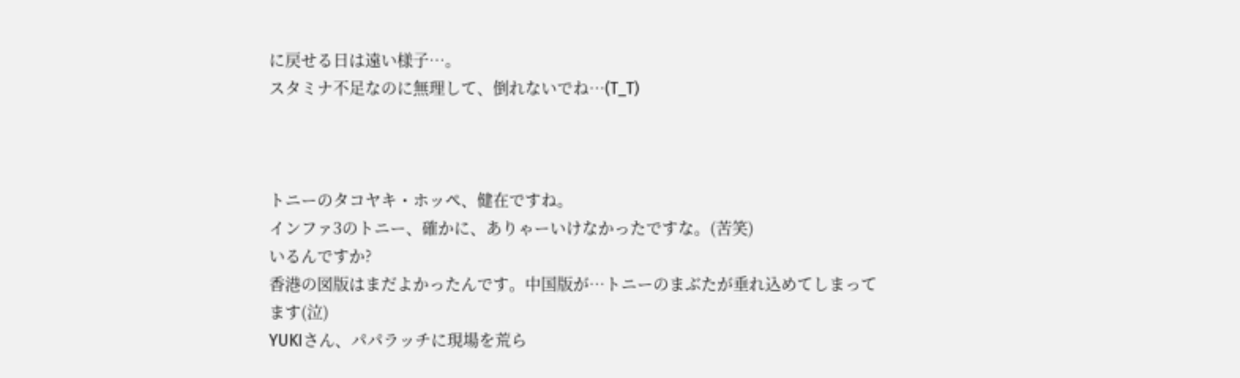に戻せる日は遠い様子…。
スタミナ不足なのに無理して、倒れないでね…(T_T)



トニーのタコヤキ・ホッペ、健在ですね。
インファ3のトニー、確かに、ありゃーいけなかったですな。(苦笑)
いるんですか?
香港の図版はまだよかったんです。中国版が…トニーのまぶたが垂れ込めてしまってます(泣)
YUKIさん、パパラッチに現場を荒ら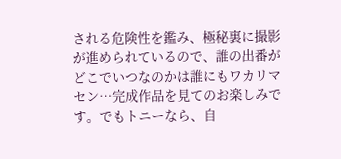される危険性を鑑み、極秘裏に撮影が進められているので、誰の出番がどこでいつなのかは誰にもワカリマセン…完成作品を見てのお楽しみです。でもトニーなら、自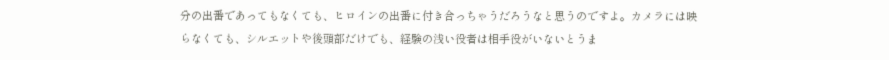分の出番であってもなくても、ヒロインの出番に付き合っちゃうだろうなと思うのですよ。カメラには映らなくても、シルエットや後頭部だけでも、経験の浅い役者は相手役がいないとうま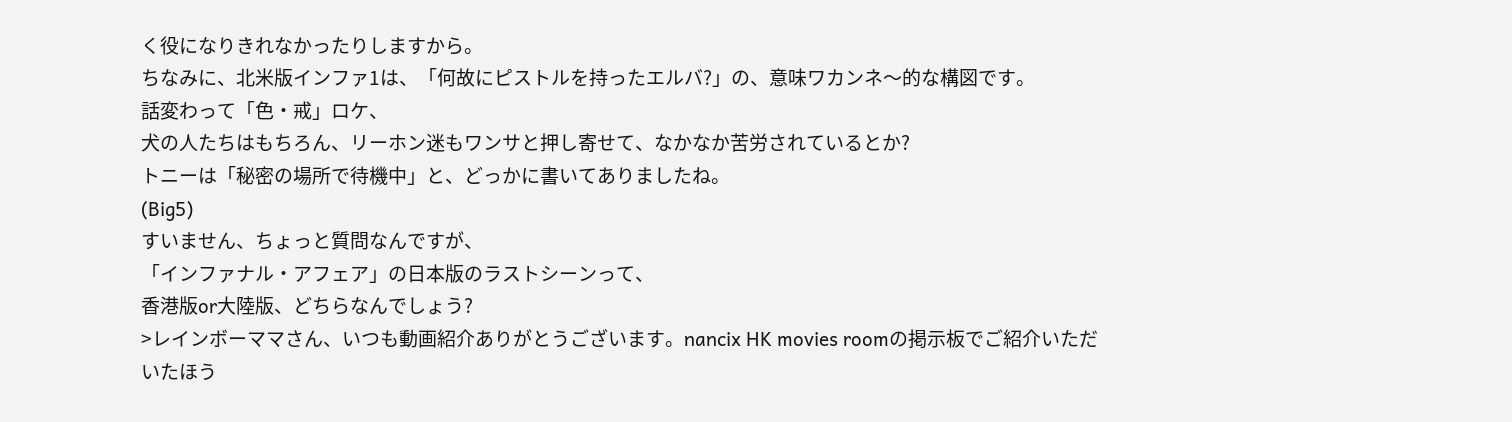く役になりきれなかったりしますから。
ちなみに、北米版インファ1は、「何故にピストルを持ったエルバ?」の、意味ワカンネ〜的な構図です。
話変わって「色・戒」ロケ、
犬の人たちはもちろん、リーホン迷もワンサと押し寄せて、なかなか苦労されているとか?
トニーは「秘密の場所で待機中」と、どっかに書いてありましたね。
(Big5)
すいません、ちょっと質問なんですが、
「インファナル・アフェア」の日本版のラストシーンって、
香港版or大陸版、どちらなんでしょう?
>レインボーママさん、いつも動画紹介ありがとうございます。nancix HK movies roomの掲示板でご紹介いただいたほう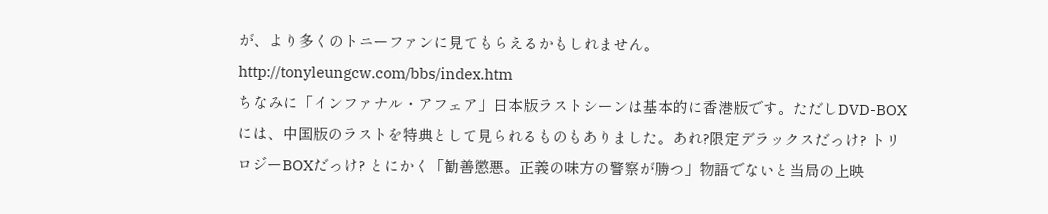が、より多くのトニーファンに見てもらえるかもしれません。
http://tonyleungcw.com/bbs/index.htm
ちなみに「インファナル・アフェア」日本版ラストシーンは基本的に香港版です。ただしDVD-BOXには、中国版のラストを特典として見られるものもありました。あれ?限定デラックスだっけ? トリロジーBOXだっけ? とにかく「勧善懲悪。正義の味方の警察が勝つ」物語でないと当局の上映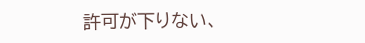許可が下りない、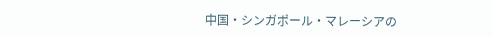中国・シンガポール・マレーシアの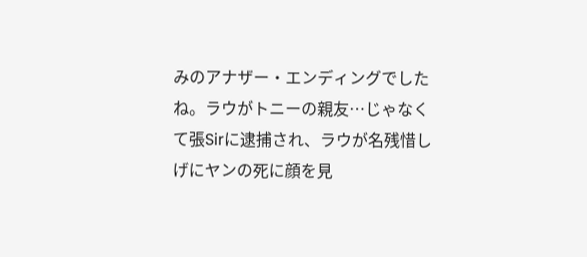みのアナザー・エンディングでしたね。ラウがトニーの親友…じゃなくて張Sirに逮捕され、ラウが名残惜しげにヤンの死に顔を見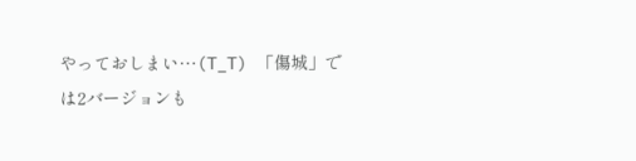やっておしまい…(T_T) 「傷城」では2バージョンも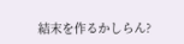結末を作るかしらん?